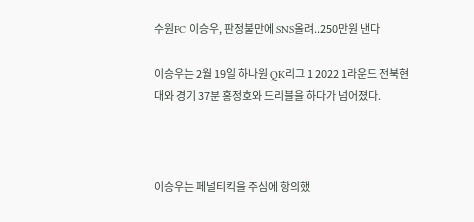수원FC 이승우, 판정불만에 SNS올려..250만원 낸다

이승우는 2월 19일 하나원 QK리그 1 2022 1라운드 전북현대와 경기 37분 홍정호와 드리블을 하다가 넘어졌다.



이승우는 페널티킥을 주심에 항의했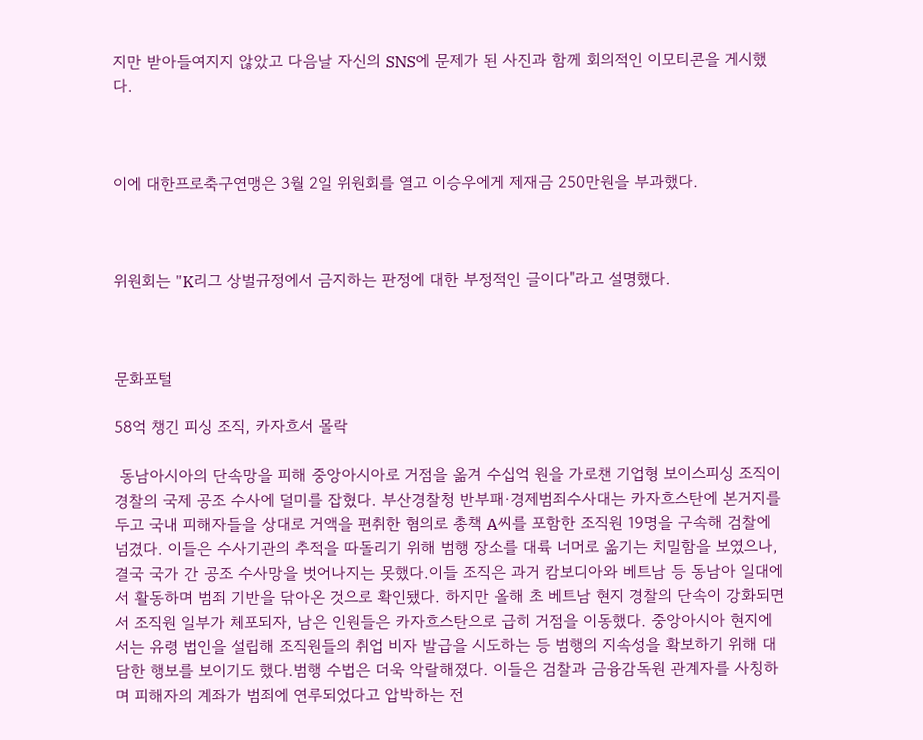지만 받아들여지지 않았고 다음날 자신의 SNS에 문제가 된 사진과 함께 회의적인 이모티콘을 게시했다.



이에 대한프로축구연맹은 3월 2일 위원회를 열고 이승우에게 제재금 250만원을 부과했다.



위원회는 "K리그 상벌규정에서 금지하는 판정에 대한 부정적인 글이다"라고 설명했다.



문화포털

58억 챙긴 피싱 조직, 카자흐서 몰락

 동남아시아의 단속망을 피해 중앙아시아로 거점을 옮겨 수십억 원을 가로챈 기업형 보이스피싱 조직이 경찰의 국제 공조 수사에 덜미를 잡혔다. 부산경찰청 반부패·경제범죄수사대는 카자흐스탄에 본거지를 두고 국내 피해자들을 상대로 거액을 편취한 혐의로 총책 A씨를 포함한 조직원 19명을 구속해 검찰에 넘겼다. 이들은 수사기관의 추적을 따돌리기 위해 범행 장소를 대륙 너머로 옮기는 치밀함을 보였으나, 결국 국가 간 공조 수사망을 벗어나지는 못했다.이들 조직은 과거 캄보디아와 베트남 등 동남아 일대에서 활동하며 범죄 기반을 닦아온 것으로 확인됐다. 하지만 올해 초 베트남 현지 경찰의 단속이 강화되면서 조직원 일부가 체포되자, 남은 인원들은 카자흐스탄으로 급히 거점을 이동했다. 중앙아시아 현지에서는 유령 법인을 설립해 조직원들의 취업 비자 발급을 시도하는 등 범행의 지속성을 확보하기 위해 대담한 행보를 보이기도 했다.범행 수법은 더욱 악랄해졌다. 이들은 검찰과 금융감독원 관계자를 사칭하며 피해자의 계좌가 범죄에 연루되었다고 압박하는 전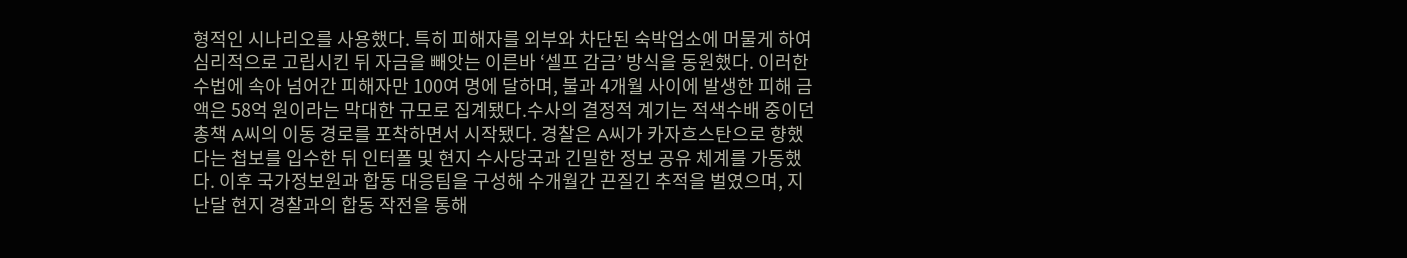형적인 시나리오를 사용했다. 특히 피해자를 외부와 차단된 숙박업소에 머물게 하여 심리적으로 고립시킨 뒤 자금을 빼앗는 이른바 ‘셀프 감금’ 방식을 동원했다. 이러한 수법에 속아 넘어간 피해자만 100여 명에 달하며, 불과 4개월 사이에 발생한 피해 금액은 58억 원이라는 막대한 규모로 집계됐다.수사의 결정적 계기는 적색수배 중이던 총책 A씨의 이동 경로를 포착하면서 시작됐다. 경찰은 A씨가 카자흐스탄으로 향했다는 첩보를 입수한 뒤 인터폴 및 현지 수사당국과 긴밀한 정보 공유 체계를 가동했다. 이후 국가정보원과 합동 대응팀을 구성해 수개월간 끈질긴 추적을 벌였으며, 지난달 현지 경찰과의 합동 작전을 통해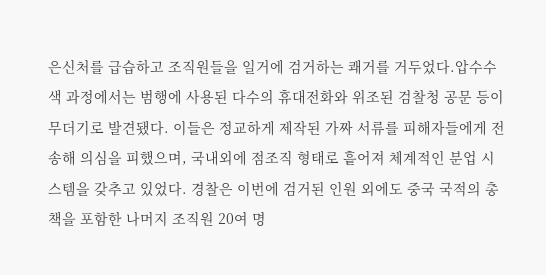은신처를 급습하고 조직원들을 일거에 검거하는 쾌거를 거두었다.압수수색 과정에서는 범행에 사용된 다수의 휴대전화와 위조된 검찰청 공문 등이 무더기로 발견됐다. 이들은 정교하게 제작된 가짜 서류를 피해자들에게 전송해 의심을 피했으며, 국내외에 점조직 형태로 흩어져 체계적인 분업 시스템을 갖추고 있었다. 경찰은 이번에 검거된 인원 외에도 중국 국적의 총책을 포함한 나머지 조직원 20여 명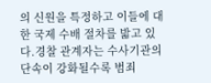의 신원을 특정하고 이들에 대한 국제 수배 절차를 밟고 있다.경찰 관계자는 수사기관의 단속이 강화될수록 범죄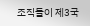조직들이 제3국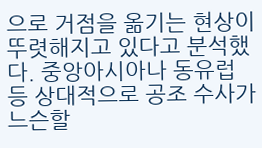으로 거점을 옮기는 현상이 뚜렷해지고 있다고 분석했다. 중앙아시아나 동유럽 등 상대적으로 공조 수사가 느슨할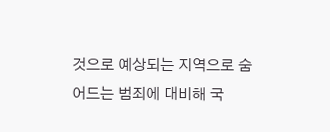것으로 예상되는 지역으로 숨어드는 범죄에 대비해 국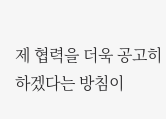제 협력을 더욱 공고히 하겠다는 방침이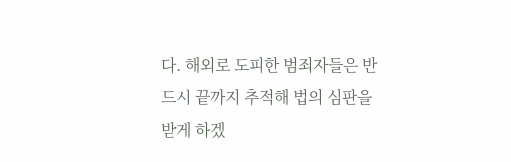다. 해외로 도피한 범죄자들은 반드시 끝까지 추적해 법의 심판을 받게 하겠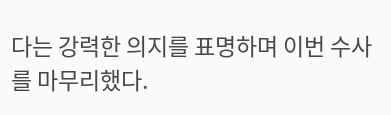다는 강력한 의지를 표명하며 이번 수사를 마무리했다.